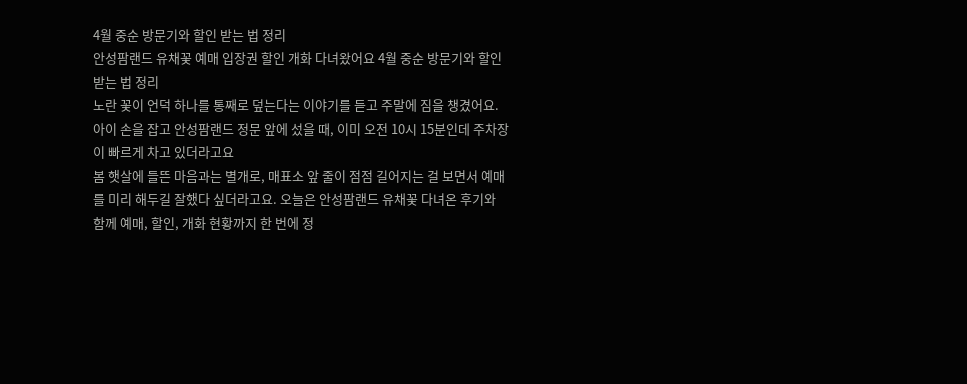4월 중순 방문기와 할인 받는 법 정리
안성팜랜드 유채꽃 예매 입장권 할인 개화 다녀왔어요 4월 중순 방문기와 할인 받는 법 정리
노란 꽃이 언덕 하나를 통째로 덮는다는 이야기를 듣고 주말에 짐을 챙겼어요. 아이 손을 잡고 안성팜랜드 정문 앞에 섰을 때, 이미 오전 10시 15분인데 주차장이 빠르게 차고 있더라고요
봄 햇살에 들뜬 마음과는 별개로, 매표소 앞 줄이 점점 길어지는 걸 보면서 예매를 미리 해두길 잘했다 싶더라고요. 오늘은 안성팜랜드 유채꽃 다녀온 후기와 함께 예매, 할인, 개화 현황까지 한 번에 정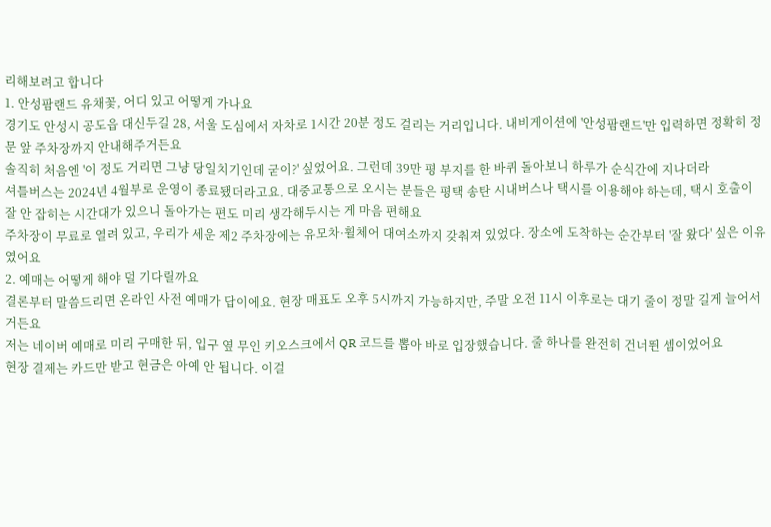리해보려고 합니다
1. 안성팜랜드 유채꽃, 어디 있고 어떻게 가나요
경기도 안성시 공도읍 대신두길 28, 서울 도심에서 자차로 1시간 20분 정도 걸리는 거리입니다. 내비게이션에 '안성팜랜드'만 입력하면 정확히 정문 앞 주차장까지 안내해주거든요
솔직히 처음엔 '이 정도 거리면 그냥 당일치기인데 굳이?' 싶었어요. 그런데 39만 평 부지를 한 바퀴 돌아보니 하루가 순식간에 지나더라
셔틀버스는 2024년 4월부로 운영이 종료됐더라고요. 대중교통으로 오시는 분들은 평택 송탄 시내버스나 택시를 이용해야 하는데, 택시 호출이 잘 안 잡히는 시간대가 있으니 돌아가는 편도 미리 생각해두시는 게 마음 편해요
주차장이 무료로 열려 있고, 우리가 세운 제2 주차장에는 유모차·휠체어 대여소까지 갖춰져 있었다. 장소에 도착하는 순간부터 '잘 왔다' 싶은 이유였어요
2. 예매는 어떻게 해야 덜 기다릴까요
결론부터 말씀드리면 온라인 사전 예매가 답이에요. 현장 매표도 오후 5시까지 가능하지만, 주말 오전 11시 이후로는 대기 줄이 정말 길게 늘어서거든요
저는 네이버 예매로 미리 구매한 뒤, 입구 옆 무인 키오스크에서 QR 코드를 뽑아 바로 입장했습니다. 줄 하나를 완전히 건너뛴 셈이었어요
현장 결제는 카드만 받고 현금은 아예 안 됩니다. 이걸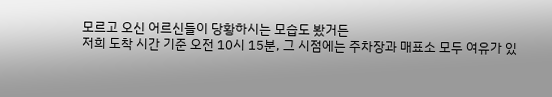모르고 오신 어르신들이 당황하시는 모습도 봤거든
저희 도착 시간 기준 오전 10시 15분, 그 시점에는 주차장과 매표소 모두 여유가 있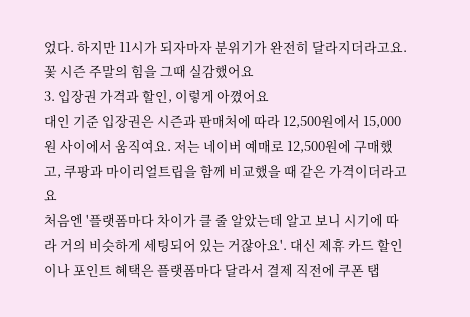었다. 하지만 11시가 되자마자 분위기가 완전히 달라지더라고요. 꽃 시즌 주말의 힘을 그때 실감했어요
3. 입장권 가격과 할인, 이렇게 아꼈어요
대인 기준 입장권은 시즌과 판매처에 따라 12,500원에서 15,000원 사이에서 움직여요. 저는 네이버 예매로 12,500원에 구매했고, 쿠팡과 마이리얼트립을 함께 비교했을 때 같은 가격이더라고요
처음엔 '플랫폼마다 차이가 클 줄 알았는데 알고 보니 시기에 따라 거의 비슷하게 세팅되어 있는 거잖아요'. 대신 제휴 카드 할인이나 포인트 혜택은 플랫폼마다 달라서 결제 직전에 쿠폰 탭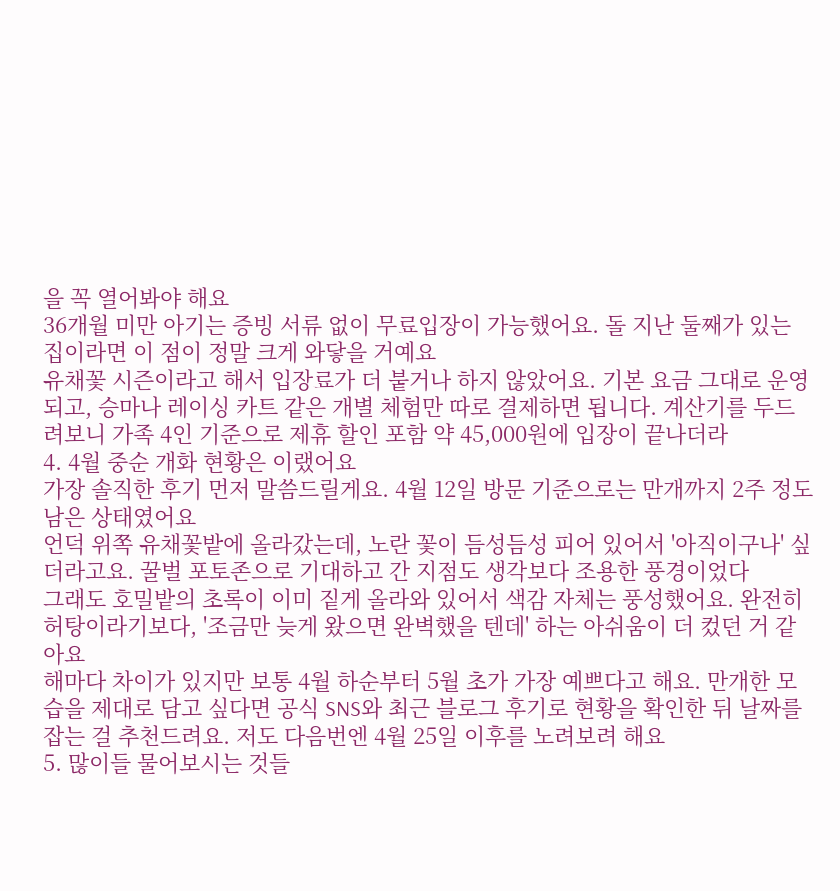을 꼭 열어봐야 해요
36개월 미만 아기는 증빙 서류 없이 무료입장이 가능했어요. 돌 지난 둘째가 있는 집이라면 이 점이 정말 크게 와닿을 거예요
유채꽃 시즌이라고 해서 입장료가 더 붙거나 하지 않았어요. 기본 요금 그대로 운영되고, 승마나 레이싱 카트 같은 개별 체험만 따로 결제하면 됩니다. 계산기를 두드려보니 가족 4인 기준으로 제휴 할인 포함 약 45,000원에 입장이 끝나더라
4. 4월 중순 개화 현황은 이랬어요
가장 솔직한 후기 먼저 말씀드릴게요. 4월 12일 방문 기준으로는 만개까지 2주 정도 남은 상태였어요
언덕 위쪽 유채꽃밭에 올라갔는데, 노란 꽃이 듬성듬성 피어 있어서 '아직이구나' 싶더라고요. 꿀벌 포토존으로 기대하고 간 지점도 생각보다 조용한 풍경이었다
그래도 호밀밭의 초록이 이미 짙게 올라와 있어서 색감 자체는 풍성했어요. 완전히 허탕이라기보다, '조금만 늦게 왔으면 완벽했을 텐데' 하는 아쉬움이 더 컸던 거 같아요
해마다 차이가 있지만 보통 4월 하순부터 5월 초가 가장 예쁘다고 해요. 만개한 모습을 제대로 담고 싶다면 공식 SNS와 최근 블로그 후기로 현황을 확인한 뒤 날짜를 잡는 걸 추천드려요. 저도 다음번엔 4월 25일 이후를 노려보려 해요
5. 많이들 물어보시는 것들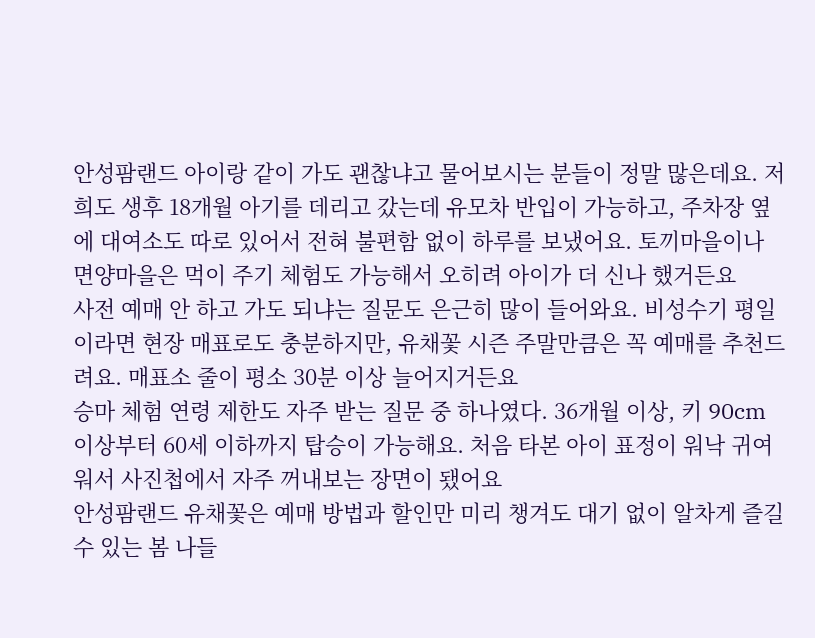안성팜랜드 아이랑 같이 가도 괜찮냐고 물어보시는 분들이 정말 많은데요. 저희도 생후 18개월 아기를 데리고 갔는데 유모차 반입이 가능하고, 주차장 옆에 대여소도 따로 있어서 전혀 불편함 없이 하루를 보냈어요. 토끼마을이나 면양마을은 먹이 주기 체험도 가능해서 오히려 아이가 더 신나 했거든요
사전 예매 안 하고 가도 되냐는 질문도 은근히 많이 들어와요. 비성수기 평일이라면 현장 매표로도 충분하지만, 유채꽃 시즌 주말만큼은 꼭 예매를 추천드려요. 매표소 줄이 평소 30분 이상 늘어지거든요
승마 체험 연령 제한도 자주 받는 질문 중 하나였다. 36개월 이상, 키 90cm 이상부터 60세 이하까지 탑승이 가능해요. 처음 타본 아이 표정이 워낙 귀여워서 사진첩에서 자주 꺼내보는 장면이 됐어요
안성팜랜드 유채꽃은 예매 방법과 할인만 미리 챙겨도 대기 없이 알차게 즐길 수 있는 봄 나들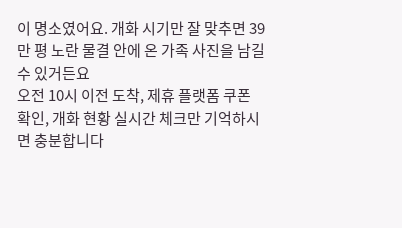이 명소였어요. 개화 시기만 잘 맞추면 39만 평 노란 물결 안에 온 가족 사진을 남길 수 있거든요
오전 10시 이전 도착, 제휴 플랫폼 쿠폰 확인, 개화 현황 실시간 체크만 기억하시면 충분합니다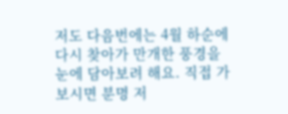저도 다음번에는 4월 하순에 다시 찾아가 만개한 풍경을 눈에 담아보려 해요. 직접 가보시면 분명 저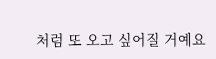처럼 또 오고 싶어질 거예요